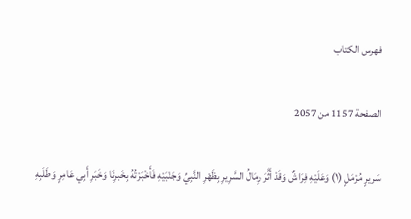فهرس الكتاب

الصفحة 1157 من 2057

سَريرٍ مُرْمَلٍ (١) وَعَلَيْهِ فِرَاشٌ وَقَدْ أَثَّرَ رِمَالُ السَّرِيرِ بِظَهْرِ النَّبِيِّ وَجَنْبَيْهِ فَأَخْبَرْتُهُ بِخَبرِنَا وَخَبَرِ أَبِي عَامِرٍ وَطَلَبِهِ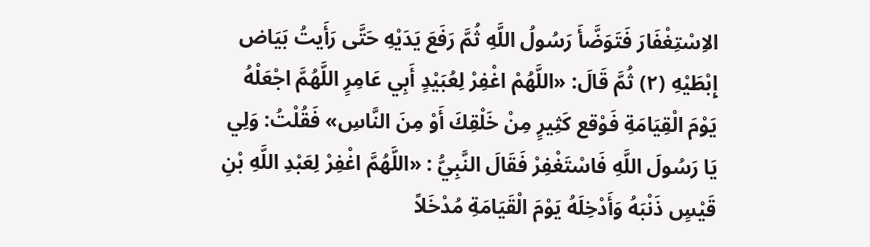الاِسْتِغْفَارَ فَتَوَضَّأَ رَسُولُ اللَّهِ ثُمَّ رَفَعَ يَدَيْهِ حَتَّى رَأَيتُ بَيَاض إِبْطَيْهِ (٢) ثُمَّ قَالَ: «اللَّهُمْ اغْفِرْ لِعُبَيْدٍ أَبِي عَامِرٍ اللَّهُمَّ اجْعَلْهُ يَوْمَ الْقِيَامَةِ فَوْقع كَثِيرٍ مِنْ خَلْقِكَ أَوْ مِنَ النَّاسِ» فَقُلْتُ: وَلِي يَا رَسُولَ اللَّهِ فَاسْتَغْفِرْ فَقَالَ النَّبِيُّ : «اللَّهُمَّ اغْفِرْ لِعَبْدِ اللَّهِ بْنِ قَيْسٍ ذَنْبَهُ وَأَدْخِلَهُ يَوْمَ الْقَيَامَةِ مُدْخَلاً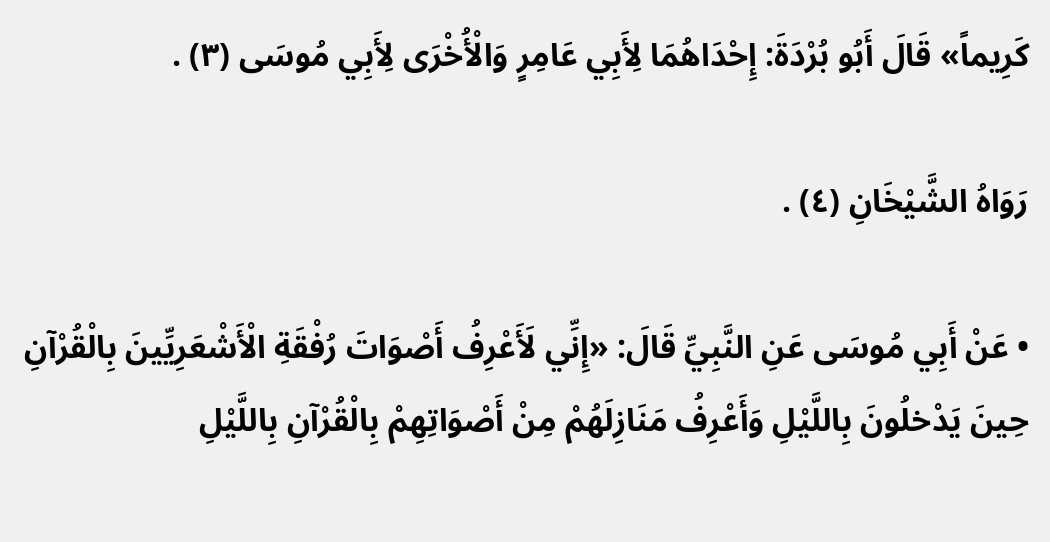كَرِيماً» قَالَ أَبُو بُرْدَةَ: إِحْدَاهُمَا لِأَبِي عَامِرٍ وَالْأُخْرَى لِأَبِي مُوسَى (٣) .

رَوَاهُ الشَّيْخَانِ (٤) .

• عَنْ أَبِي مُوسَى عَنِ النَّبِيِّ قَالَ: «إِنِّي لَأَعْرِفُ أَصْوَاتَ رُفْقَةِ الْأَشْعَرِيِّينَ بِالْقُرْآنِ حِينَ يَدْخلُونَ بِاللَّيْلِ وَأَعْرِفُ مَنَازِلَهُمْ مِنْ أَصْوَاتِهِمْ بِالْقُرْآنِ بِاللَّيْلِ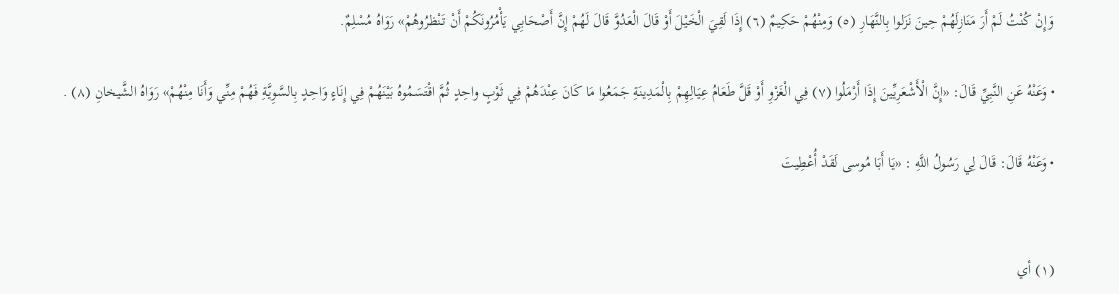وَإِنْ كُنْتُ لَمْ أَرَ مَنَازِلَهُمْ حِينَ نَزَلوا بِالنَّهَارِ (٥) وَمِنْهُمْ حَكِيمٌ (٦) إِذَا لَقِيَ الْخَيْلَ أَوْ قَالَ الْعَدُوَّ قَالَ لَهُمْ إِنَّ أَصْحَابِي يَأْمُرُونَكُمْ أَنْ تَنْظرُوهُمْ» رَوَاهُ مُسْلِمٌ.

• وَعَنْهُ عَنِ النَّبِيِّ قَالَ: «إِنَّ الْأَشْعَرِيِّينَ إِذَا أَرْمَلُوا (٧) فِي الْغَزْوِ أَوْ قَلَّ طَعَامُ عِيَالِهِمْ بِالْمَدِينَةِ جَمَعُوا مَا كَانَ عِنْدَهُمْ فِي ثَوْبٍ واحِدٍ ثُمَّ اقْتَسَمُوهُ بَيْنَهُمْ فِي إِنَاءٍ وَاحِدٍ بِالسَّوِيَّةِ فَهُمْ مِنِّي وَأَنَا مِنْهُمْ» رَوَاهُ الشَّيخانِ (٨) .

• وَعَنْهُ قَالَ: قَالَ لِي رَسُولُ اللَّهِ : «يَا أَبَا مُوسى لَقَدْ أُعْطِيتَ


(١) أي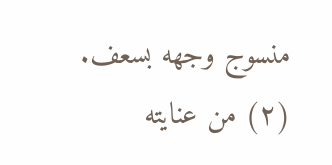منسوج وجهه بسعف.
(٢) من عنايته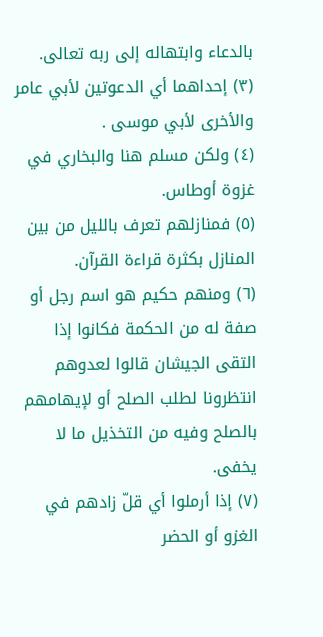بالدعاء وابتهاله إلى ربه تعالى.
(٣) إحداهما أي الدعوتين لأبي عامر والأخرى لأبي موسى .
(٤) ولكن مسلم هنا والبخاري في غزوة أوطاس.
(٥) فمنازلهم تعرف بالليل من بين المنازل بكثرة قراءة القرآن.
(٦) ومنهم حكيم هو اسم رجل أو صفة له من الحكمة فكانوا إذا التقى الجيشان قالوا لعدوهم انتظرونا لطلب الصلح أو لإيهامهم بالصلح وفيه من التخذيل ما لا يخفى.
(٧) إذا أرملوا أي قلّ زادهم في الغزو أو الحضر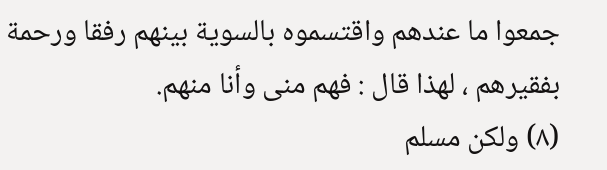جمعوا ما عندهم واقتسموه بالسوية بينهم رفقا ورحمة بفقيرهم ، لهذا قال : فهم منى وأنا منهم.
(٨) ولكن مسلم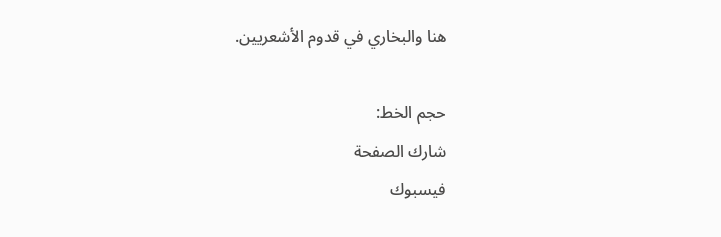هنا والبخاري في قدوم الأشعريين.

حجم الخط:
شارك الصفحة
فيسبوك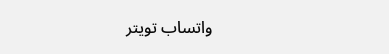واتساب تويتر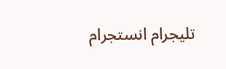تليجرام انستجرام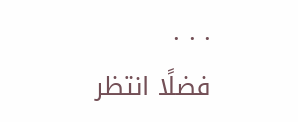. . .
فضلًا انتظر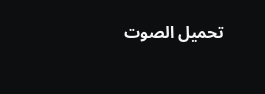تحميل الصوت